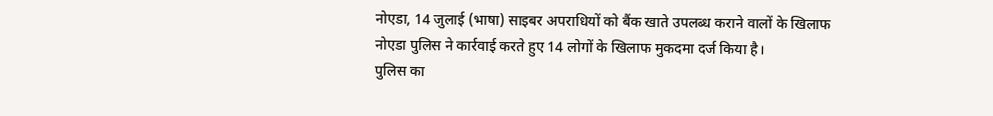नोएडा, 14 जुलाई (भाषा) साइबर अपराधियों को बैंक खाते उपलब्ध कराने वालों के खिलाफ नोएडा पुलिस ने कार्रवाई करते हुए 14 लोगों के खिलाफ मुकदमा दर्ज किया है।
पुलिस का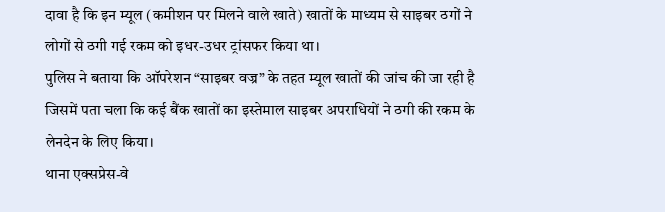दावा है कि इन म्यूल (कमीशन पर मिलने वाले खाते) खातों के माध्यम से साइबर ठगों ने लोगों से ठगी गई रकम को इधर-उधर ट्रांसफर किया था।
पुलिस ने बताया कि ऑपरेशन “साइबर वज्र” के तहत म्यूल खातों की जांच की जा रही है जिसमें पता चला कि कई बैंक खातों का इस्तेमाल साइबर अपराधियों ने ठगी की रकम के लेनदेन के लिए किया।
थाना एक्सप्रेस-वे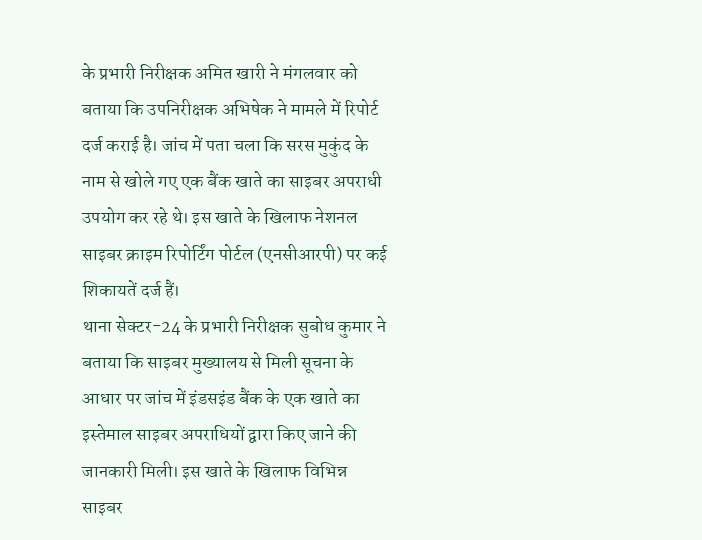के प्रभारी निरीक्षक अमित खारी ने मंगलवार को बताया कि उपनिरीक्षक अभिषेक ने मामले में रिपोर्ट दर्ज कराई है। जांच में पता चला कि सरस मुकुंद के नाम से खोले गए एक बैंक खाते का साइबर अपराधी उपयोग कर रहे थे। इस खाते के खिलाफ नेशनल साइबर क्राइम रिपोर्टिंग पोर्टल (एनसीआरपी) पर कई शिकायतें दर्ज हैं।
थाना सेक्टर-24 के प्रभारी निरीक्षक सुबोध कुमार ने बताया कि साइबर मुख्यालय से मिली सूचना के आधार पर जांच में इंडसइंड बैंक के एक खाते का इस्तेमाल साइबर अपराधियों द्वारा किए जाने की जानकारी मिली। इस खाते के खिलाफ विभिन्न साइबर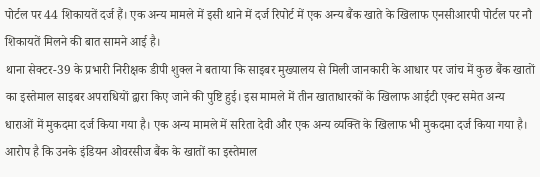पोर्टल पर 44 शिकायतें दर्ज हैं। एक अन्य मामले में इसी थाने में दर्ज रिपोर्ट में एक अन्य बैंक खाते के खिलाफ एनसीआरपी पोर्टल पर नौ शिकायतें मिलने की बात सामने आई है।
थाना सेक्टर-39 के प्रभारी निरीक्षक डीपी शुक्ल ने बताया कि साइबर मुख्यालय से मिली जानकारी के आधार पर जांच में कुछ बैंक खातों का इस्तेमाल साइबर अपराधियों द्वारा किए जाने की पुष्टि हुई। इस मामले में तीन खाताधारकों के खिलाफ आईटी एक्ट समेत अन्य धाराओं में मुकदमा दर्ज किया गया है। एक अन्य मामले में सरिता देवी और एक अन्य व्यक्ति के खिलाफ भी मुकदमा दर्ज किया गया है। आरोप है कि उनके इंडियन ओवरसीज बैंक के खातों का इस्तेमाल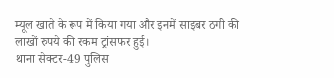म्यूल खाते के रूप में किया गया और इनमें साइबर ठगी की लाखों रुपये की रकम ट्रांसफर हुई।
थाना सेक्टर-49 पुलिस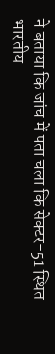ने बताया कि जांच में पता चला कि सेक्टर-51 स्थित भारतीय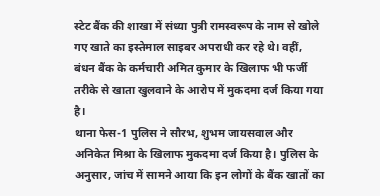स्टेट बैंक की शाखा में संध्या पुत्री रामस्वरूप के नाम से खोले गए खाते का इस्तेमाल साइबर अपराधी कर रहे थे। वहीं, बंधन बैंक के कर्मचारी अमित कुमार के खिलाफ भी फर्जी तरीके से खाता खुलवाने के आरोप में मुकदमा दर्ज किया गया है।
थाना फेस-1 पुलिस ने सौरभ, शुभम जायसवाल और अनिकेत मिश्रा के खिलाफ मुकदमा दर्ज किया है। पुलिस के अनुसार, जांच में सामने आया कि इन लोगों के बैंक खातों का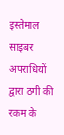इस्तेमाल साइबर अपराधियों द्वारा ठगी की रकम के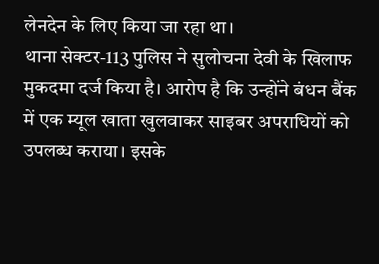लेनदेन के लिए किया जा रहा था।
थाना सेक्टर-113 पुलिस ने सुलोचना देवी के खिलाफ मुकदमा दर्ज किया है। आरोप है कि उन्होंने बंधन बैंक में एक म्यूल खाता खुलवाकर साइबर अपराधियों को उपलब्ध कराया। इसके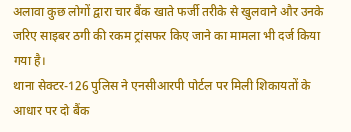अलावा कुछ लोगों द्वारा चार बैंक खाते फर्जी तरीके से खुलवाने और उनके जरिए साइबर ठगी की रकम ट्रांसफर किए जाने का मामला भी दर्ज किया गया है।
थाना सेक्टर-126 पुलिस ने एनसीआरपी पोर्टल पर मिली शिकायतों के आधार पर दो बैंक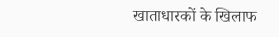खाताधारकों के खिलाफ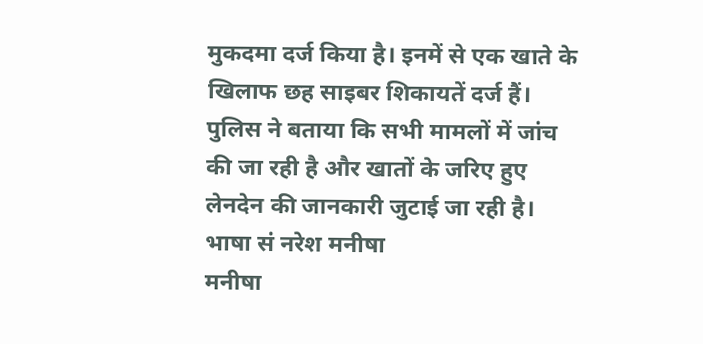मुकदमा दर्ज किया है। इनमें से एक खाते के खिलाफ छह साइबर शिकायतें दर्ज हैं।
पुलिस ने बताया कि सभी मामलों में जांच की जा रही है और खातों के जरिए हुए लेनदेन की जानकारी जुटाई जा रही है।
भाषा सं नरेश मनीषा
मनीषा